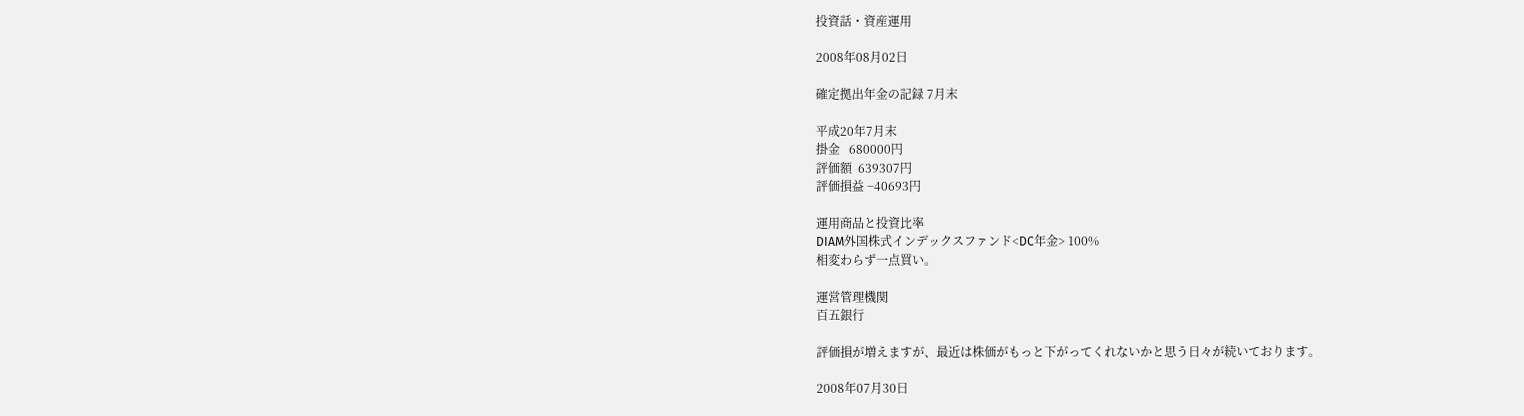投資話・資産運用

2008年08月02日

確定拠出年金の記録 7月末

平成20年7月末
掛金   680000円
評価額  639307円
評価損益 −40693円

運用商品と投資比率
DIAM外国株式インデックスファンド<DC年金> 100%
相変わらず一点買い。

運営管理機関
百五銀行

評価損が増えますが、最近は株価がもっと下がってくれないかと思う日々が続いております。

2008年07月30日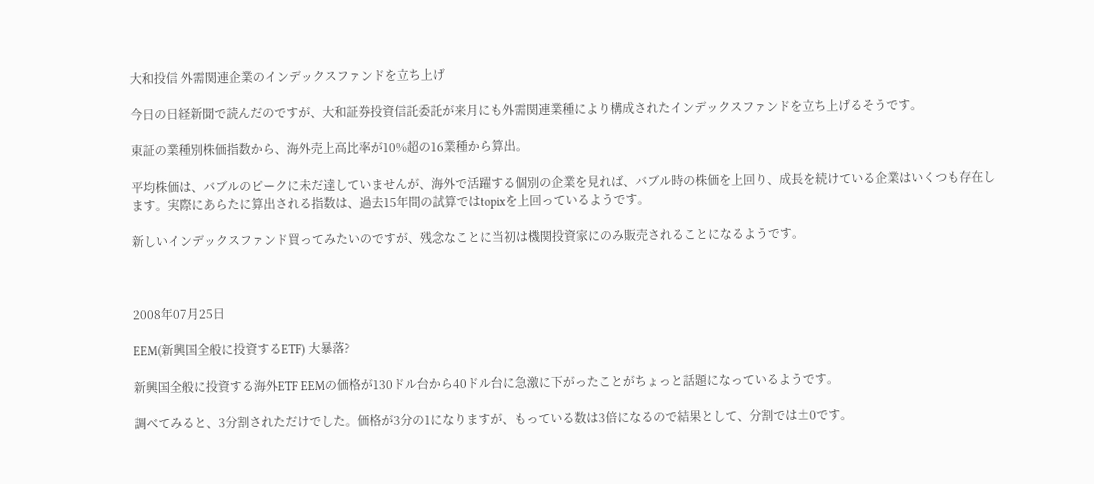大和投信 外需関連企業のインデックスファンドを立ち上げ

今日の日経新聞で読んだのですが、大和証券投資信託委託が来月にも外需関連業種により構成されたインデックスファンドを立ち上げるそうです。

東証の業種別株価指数から、海外売上高比率が10%超の16業種から算出。

平均株価は、バブルのピークに未だ達していませんが、海外で活躍する個別の企業を見れば、バブル時の株価を上回り、成長を続けている企業はいくつも存在します。実際にあらたに算出される指数は、過去15年間の試算ではtopixを上回っているようです。

新しいインデックスファンド買ってみたいのですが、残念なことに当初は機関投資家にのみ販売されることになるようです。



2008年07月25日

EEM(新興国全般に投資するETF) 大暴落?

新興国全般に投資する海外ETF EEMの価格が130ドル台から40ドル台に急激に下がったことがちょっと話題になっているようです。

調べてみると、3分割されただけでした。価格が3分の1になりますが、もっている数は3倍になるので結果として、分割では±0です。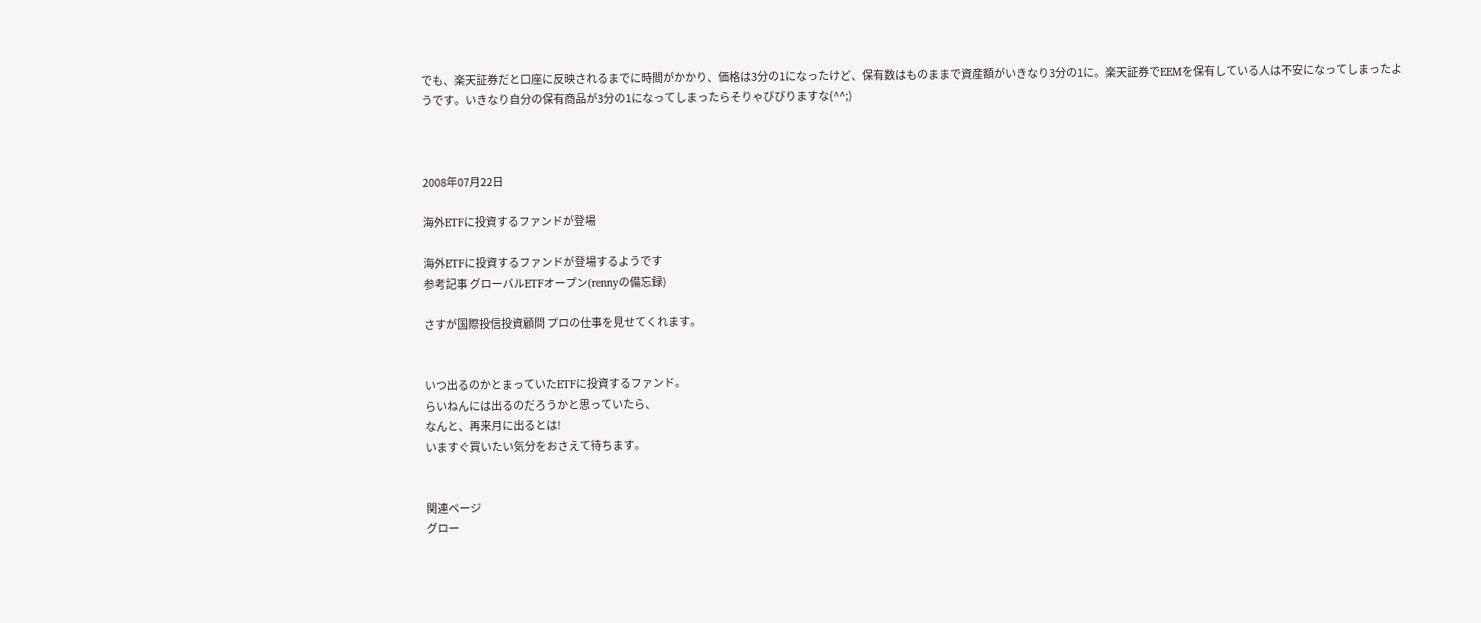でも、楽天証券だと口座に反映されるまでに時間がかかり、価格は3分の1になったけど、保有数はものままで資産額がいきなり3分の1に。楽天証券でEEMを保有している人は不安になってしまったようです。いきなり自分の保有商品が3分の1になってしまったらそりゃびびりますな(^^;)



2008年07月22日

海外ETFに投資するファンドが登場

海外ETFに投資するファンドが登場するようです
参考記事 グローバルETFオープン(rennyの備忘録)

さすが国際投信投資顧問 プロの仕事を見せてくれます。


いつ出るのかとまっていたETFに投資するファンド。
らいねんには出るのだろうかと思っていたら、
なんと、再来月に出るとは!
いますぐ買いたい気分をおさえて待ちます。


関連ページ
グロー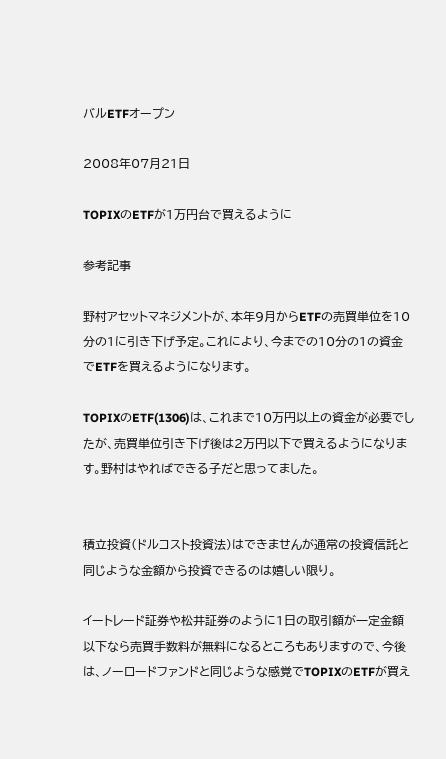バルETFオープン

2008年07月21日

TOPIXのETFが1万円台で買えるように

参考記事

野村アセットマネジメントが、本年9月からETFの売買単位を10分の1に引き下げ予定。これにより、今までの10分の1の資金でETFを買えるようになります。

TOPIXのETF(1306)は、これまで10万円以上の資金が必要でしたが、売買単位引き下げ後は2万円以下で買えるようになります。野村はやればできる子だと思ってました。


積立投資(ドルコスト投資法)はできませんが通常の投資信託と同じような金額から投資できるのは嬉しい限り。

イートレード証券や松井証券のように1日の取引額が一定金額以下なら売買手数料が無料になるところもありますので、今後は、ノーロードファンドと同じような感覚でTOPIXのETFが買え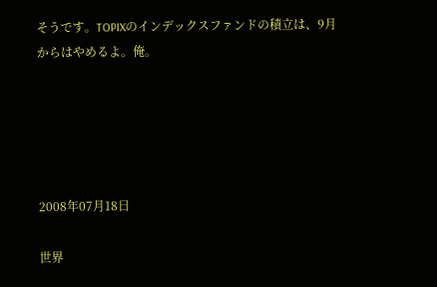そうです。TOPIXのインデックスファンドの積立は、9月からはやめるよ。俺。





2008年07月18日

世界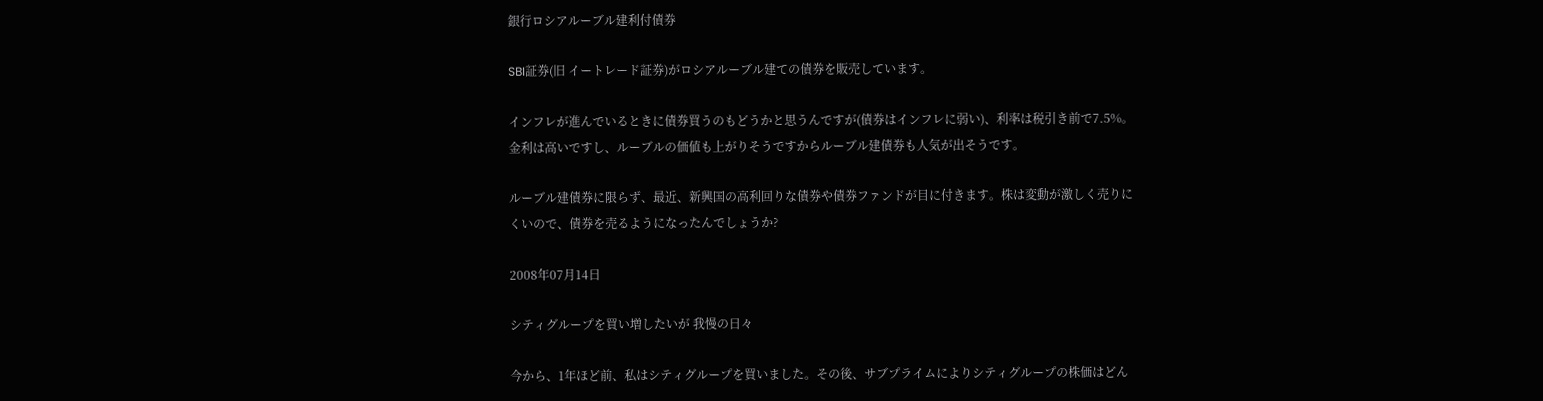銀行ロシアルーブル建利付債券

SBI証券(旧 イートレード証券)がロシアルーブル建ての債券を販売しています。

インフレが進んでいるときに債券買うのもどうかと思うんですが(債券はインフレに弱い)、利率は税引き前で7.5%。金利は高いですし、ルーブルの価値も上がりそうですからルーブル建債券も人気が出そうです。

ルーブル建債券に限らず、最近、新興国の高利回りな債券や債券ファンドが目に付きます。株は変動が激しく売りにくいので、債券を売るようになったんでしょうか?

2008年07月14日

シティグループを買い増したいが 我慢の日々

今から、1年ほど前、私はシティグループを買いました。その後、サブプライムによりシティグループの株価はどん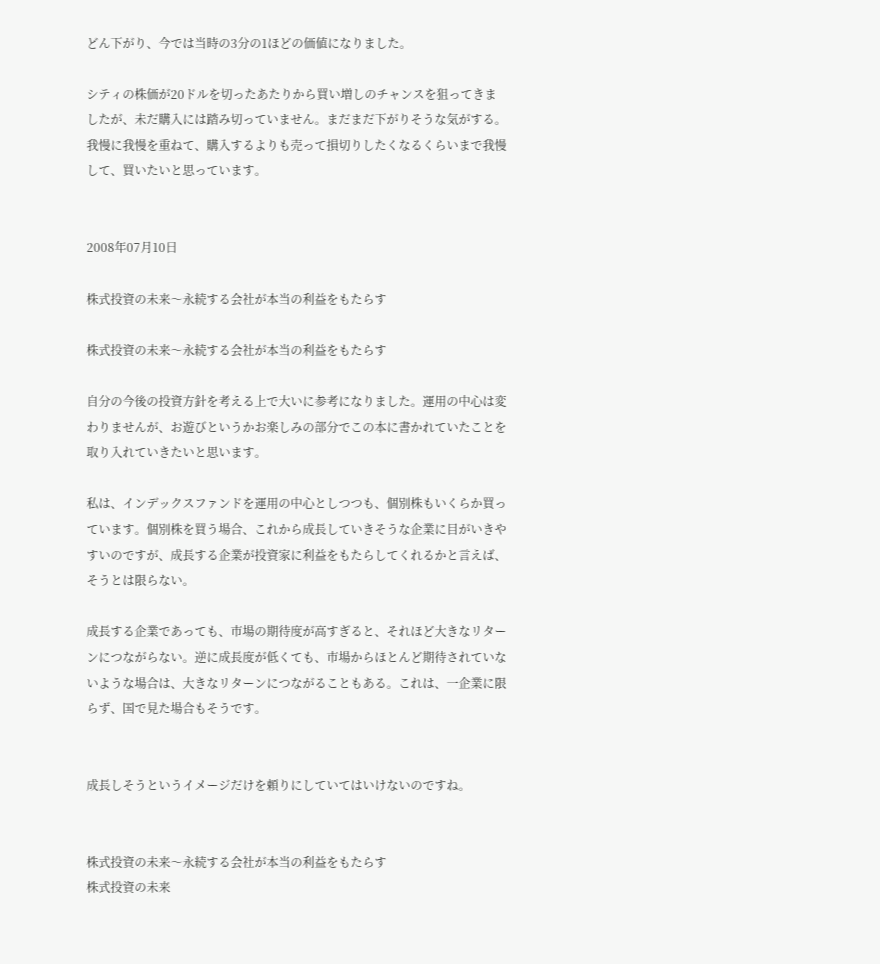どん下がり、今では当時の3分の1ほどの価値になりました。

シティの株価が20ドルを切ったあたりから買い増しのチャンスを狙ってきましたが、未だ購入には踏み切っていません。まだまだ下がりそうな気がする。我慢に我慢を重ねて、購入するよりも売って損切りしたくなるくらいまで我慢して、買いたいと思っています。


2008年07月10日

株式投資の未来〜永続する会社が本当の利益をもたらす

株式投資の未来〜永続する会社が本当の利益をもたらす

自分の今後の投資方針を考える上で大いに参考になりました。運用の中心は変わりませんが、お遊びというかお楽しみの部分でこの本に書かれていたことを取り入れていきたいと思います。

私は、インデックスファンドを運用の中心としつつも、個別株もいくらか買っています。個別株を買う場合、これから成長していきそうな企業に目がいきやすいのですが、成長する企業が投資家に利益をもたらしてくれるかと言えば、そうとは限らない。

成長する企業であっても、市場の期待度が高すぎると、それほど大きなリターンにつながらない。逆に成長度が低くても、市場からほとんど期待されていないような場合は、大きなリターンにつながることもある。これは、一企業に限らず、国で見た場合もそうです。


成長しそうというイメージだけを頼りにしていてはいけないのですね。


株式投資の未来〜永続する会社が本当の利益をもたらす
株式投資の未来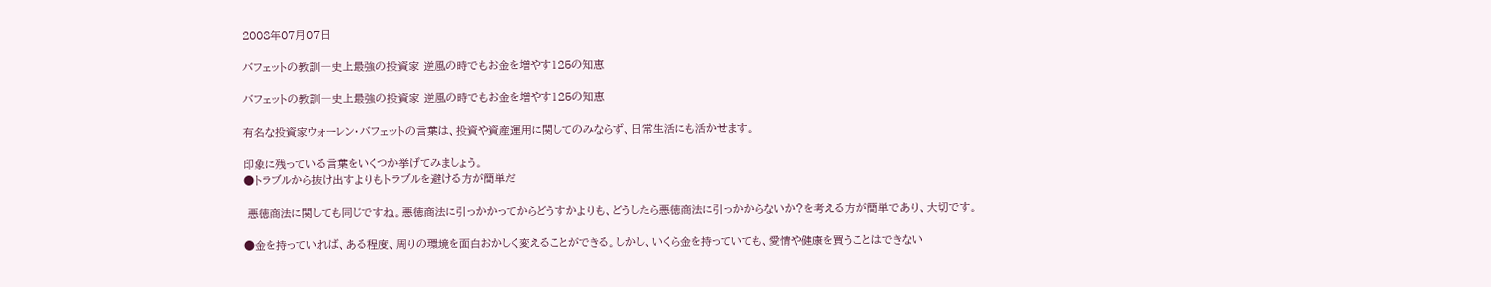2008年07月07日

バフェットの教訓―史上最強の投資家 逆風の時でもお金を増やす125の知恵

バフェットの教訓―史上最強の投資家 逆風の時でもお金を増やす125の知恵

有名な投資家ウォーレン・バフェットの言葉は、投資や資産運用に関してのみならず、日常生活にも活かせます。

印象に残っている言葉をいくつか挙げてみましょう。
●トラブルから抜け出すよりもトラブルを避ける方が簡単だ

 悪徳商法に関しても同じですね。悪徳商法に引っかかってからどうすかよりも、どうしたら悪徳商法に引っかからないか?を考える方が簡単であり、大切です。

●金を持っていれば、ある程度、周りの環境を面白おかしく変えることができる。しかし、いくら金を持っていても、愛情や健康を買うことはできない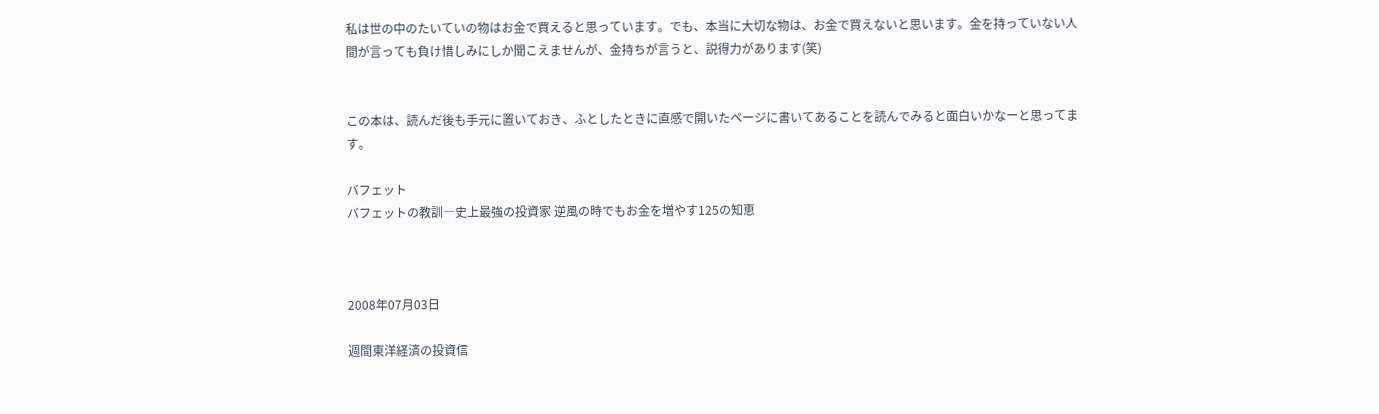私は世の中のたいていの物はお金で買えると思っています。でも、本当に大切な物は、お金で買えないと思います。金を持っていない人間が言っても負け惜しみにしか聞こえませんが、金持ちが言うと、説得力があります(笑)


この本は、読んだ後も手元に置いておき、ふとしたときに直感で開いたページに書いてあることを読んでみると面白いかなーと思ってます。

バフェット
バフェットの教訓―史上最強の投資家 逆風の時でもお金を増やす125の知恵



2008年07月03日

週間東洋経済の投資信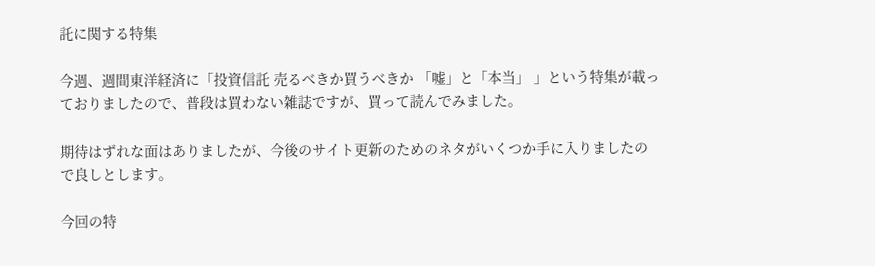託に関する特集

今週、週間東洋経済に「投資信託 売るべきか買うべきか 「嘘」と「本当」 」という特集が載っておりましたので、普段は買わない雑誌ですが、買って読んでみました。

期待はずれな面はありましたが、今後のサイト更新のためのネタがいくつか手に入りましたので良しとします。

今回の特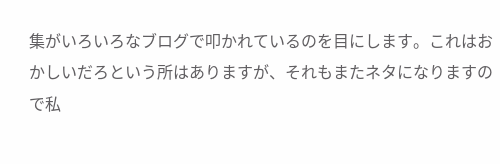集がいろいろなブログで叩かれているのを目にします。これはおかしいだろという所はありますが、それもまたネタになりますので私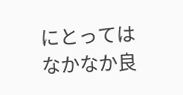にとってはなかなか良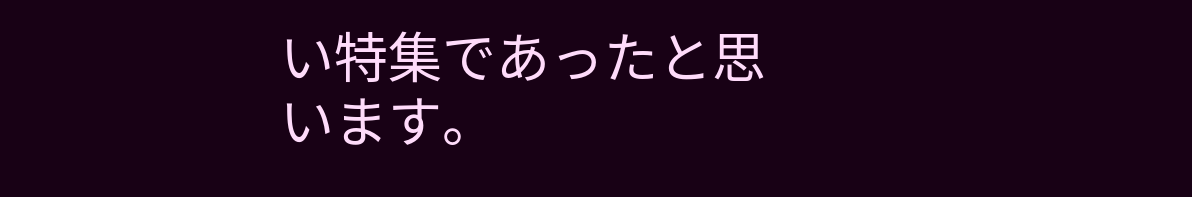い特集であったと思います。